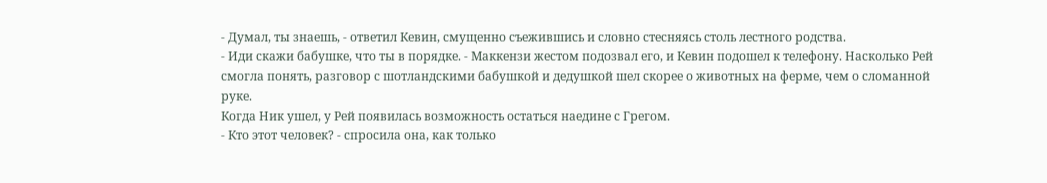- Думал, ты знаешь, - ответил Кевин, смущенно съежившись и словно стесняясь столь лестного родства.
- Иди скажи бабушке, что ты в порядке. - Маккензи жестом подозвал его, и Кевин подошел к телефону. Насколько Рей смогла понять, разговор с шотландскими бабушкой и дедушкой шел скорее о животных на ферме, чем о сломанной руке.
Когда Ник ушел, у Рей появилась возможность остаться наедине с Грегом.
- Кто этот человек? - спросила она, как только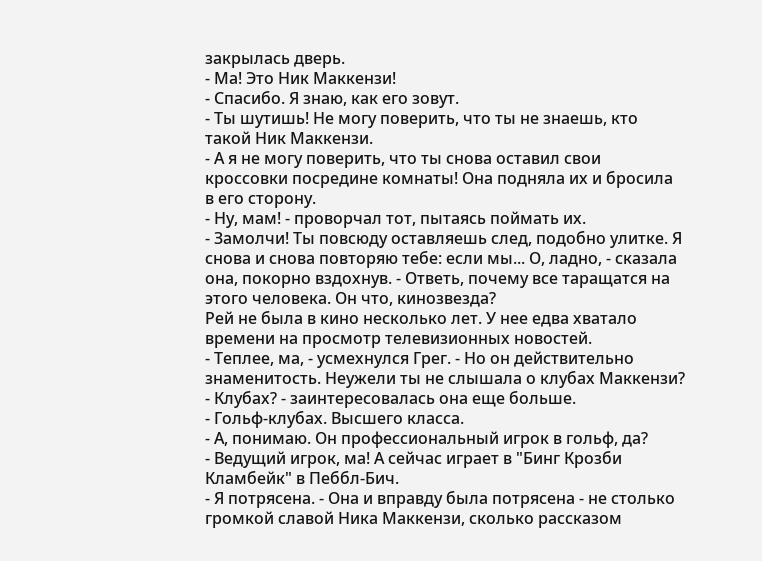закрылась дверь.
- Ма! Это Ник Маккензи!
- Спасибо. Я знаю, как его зовут.
- Ты шутишь! Не могу поверить, что ты не знаешь, кто такой Ник Маккензи.
- А я не могу поверить, что ты снова оставил свои кроссовки посредине комнаты! Она подняла их и бросила в его сторону.
- Ну, мам! - проворчал тот, пытаясь поймать их.
- Замолчи! Ты повсюду оставляешь след, подобно улитке. Я снова и снова повторяю тебе: если мы... О, ладно, - сказала она, покорно вздохнув. - Ответь, почему все таращатся на этого человека. Он что, кинозвезда?
Рей не была в кино несколько лет. У нее едва хватало времени на просмотр телевизионных новостей.
- Теплее, ма, - усмехнулся Грег. - Но он действительно знаменитость. Неужели ты не слышала о клубах Маккензи?
- Клубах? - заинтересовалась она еще больше.
- Гольф-клубах. Высшего класса.
- А, понимаю. Он профессиональный игрок в гольф, да?
- Ведущий игрок, ма! А сейчас играет в "Бинг Крозби Кламбейк" в Пеббл-Бич.
- Я потрясена. - Она и вправду была потрясена - не столько громкой славой Ника Маккензи, сколько рассказом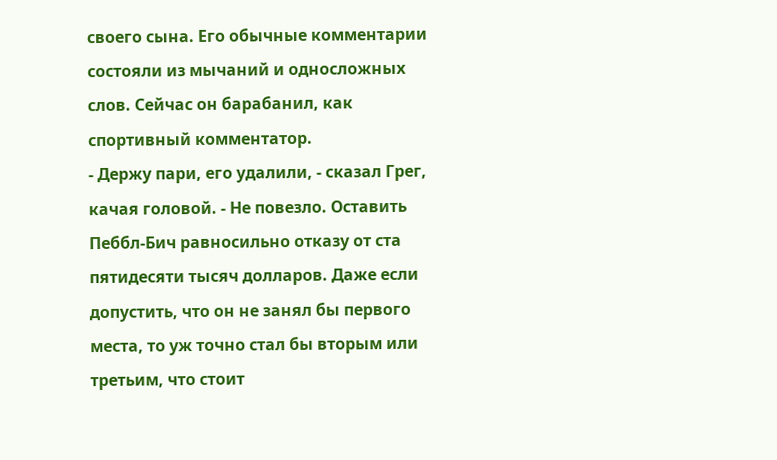своего сына. Его обычные комментарии состояли из мычаний и односложных слов. Сейчас он барабанил, как спортивный комментатор.
- Держу пари, его удалили, - сказал Грег, качая головой. - Не повезло. Оставить Пеббл-Бич равносильно отказу от ста пятидесяти тысяч долларов. Даже если допустить, что он не занял бы первого места, то уж точно стал бы вторым или третьим, что стоит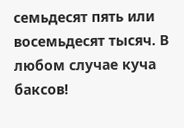семьдесят пять или восемьдесят тысяч. В любом случае куча баксов!